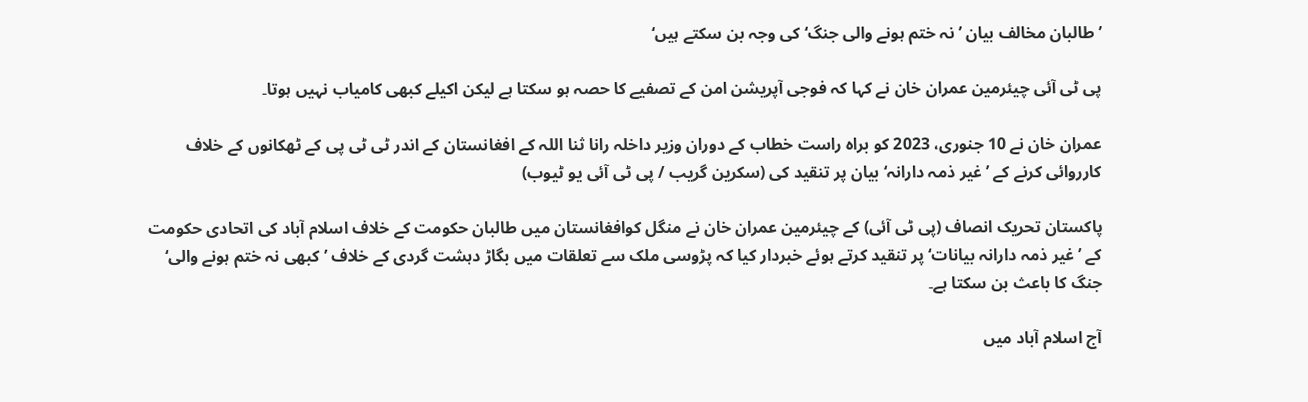’طالبان مخالف بیان ’نہ ختم ہونے والی جنگ‘ کی وجہ بن سکتے ہیں‘

پی ٹی آئی چیئرمین عمران خان نے کہا کہ فوجی آپریشن امن کے تصفیے کا حصہ ہو سکتا ہے لیکن اکیلے کبھی کامیاب نہیں ہوتا۔

عمران خان نے 10 جنوری، 2023 کو براہ راست خطاب کے دوران وزیر داخلہ رانا ثنا اللہ کے افغانستان کے اندر ٹی ٹی پی کے ٹھکانوں کے خلاف کارروائی کرنے کے ’غیر ذمہ دارانہ‘ بیان پر تنقید کی (سکرین گریب / پی ٹی آئی یو ٹیوب)

پاکستان تحریک انصاف (پی ٹی آئی) کے چیئرمین عمران خان نے منگل کوافغانستان میں طالبان حکومت کے خلاف اسلام آباد کی اتحادی حکومت کے ’غیر ذمہ دارانہ بیانات‘ پر تنقید کرتے ہوئے خبردار کیا کہ پڑوسی ملک سے تعلقات میں بگاڑ دہشت گردی کے خلاف ’کبھی نہ ختم ہونے والی‘ جنگ کا باعث بن سکتا ہے۔

آج اسلام آباد میں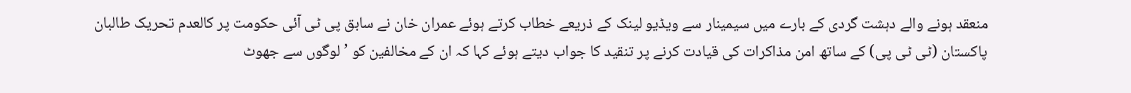منعقد ہونے والے دہشت گردی کے بارے میں سیمینار سے ویڈیو لینک کے ذریعے خطاب کرتے ہوئے عمران خان نے سابق پی ٹی آئی حکومت پر کالعدم تحریک طالبان پاکستان (ٹی ٹی پی) کے ساتھ امن مذاکرات کی قیادت کرنے پر تنقید کا جواب دیتے ہوئے کہا کہ ان کے مخالفین کو ’لوگوں سے جھوٹ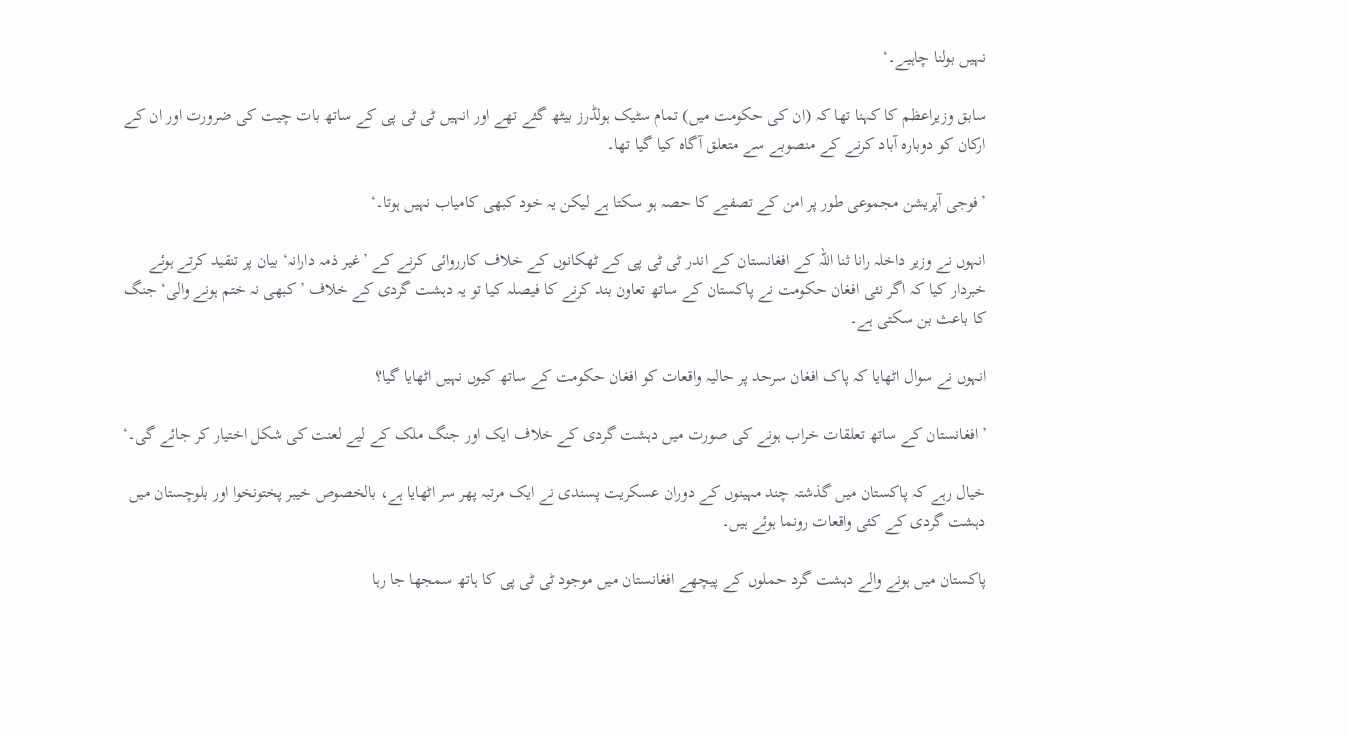نہیں بولنا چاہیے۔‘

سابق وزیراعظم کا کہنا تھا کہ (ان کی حکومت میں) تمام سٹیک ہولڈرز بیٹھ گئے تھے اور انہیں ٹی ٹی پی کے ساتھ بات چیت کی ضرورت اور ان کے ارکان کو دوبارہ آباد کرنے کے منصوبے سے متعلق آگاہ کیا گیا تھا۔

’فوجی آپریشن مجموعی طور پر امن کے تصفیے کا حصہ ہو سکتا ہے لیکن یہ خود کبھی کامیاب نہیں ہوتا۔‘

انہوں نے وزیر داخلہ رانا ثنا اللہ کے افغانستان کے اندر ٹی ٹی پی کے ٹھکانوں کے خلاف کارروائی کرنے کے ’غیر ذمہ دارانہ‘ بیان پر تنقید کرتے ہوئے خبردار کیا کہ اگر نئی افغان حکومت نے پاکستان کے ساتھ تعاون بند کرنے کا فیصلہ کیا تو یہ دہشت گردی کے خلاف ’کبھی نہ ختم ہونے والی‘ جنگ کا باعث بن سکتی ہے۔

انہوں نے سوال اٹھایا کہ پاک افغان سرحد پر حالیہ واقعات کو افغان حکومت کے ساتھ کیوں نہیں اٹھایا گیا؟

’افغانستان کے ساتھ تعلقات خراب ہونے کی صورت میں دہشت گردی کے خلاف ایک اور جنگ ملک کے لیے لعنت کی شکل اختیار کر جائے گی۔‘

خیال رہے کہ پاکستان میں گذشتہ چند مہینوں کے دوران عسکریت پسندی نے ایک مرتبہ پھر سر اٹھایا ہے، بالخصوص خیبر پختونخوا اور بلوچستان میں دہشت گردی کے کئی واقعات رونما ہوئے ہیں۔

پاکستان میں ہونے والے دہشت گرد حملوں کے پیچھے افغانستان میں موجود ٹی ٹی پی کا ہاتھ سمجھا جا رہا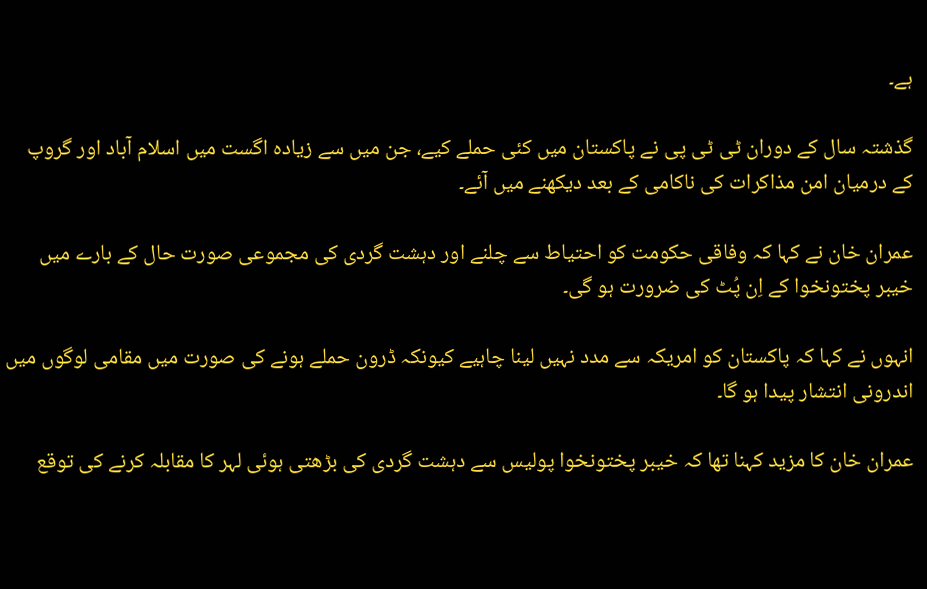ہے۔

گذشتہ سال کے دوران ٹی ٹی پی نے پاکستان میں کئی حملے کیے، جن میں سے زیادہ اگست میں اسلام آباد اور گروپ کے درمیان امن مذاکرات کی ناکامی کے بعد دیکھنے میں آئے۔

عمران خان نے کہا کہ وفاقی حکومت کو احتیاط سے چلنے اور دہشت گردی کی مجموعی صورت حال کے بارے میں خیبر پختونخوا کے اِن پُٹ کی ضرورت ہو گی۔

انہوں نے کہا کہ پاکستان کو امریکہ سے مدد نہیں لینا چاہیے کیونکہ ڈرون حملے ہونے کی صورت میں مقامی لوگوں میں اندرونی انتشار پیدا ہو گا۔

عمران خان کا مزید کہنا تھا کہ خیبر پختونخوا پولیس سے دہشت گردی کی بڑھتی ہوئی لہر کا مقابلہ کرنے کی توقع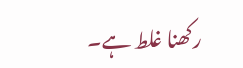رکھنا غلط ہے۔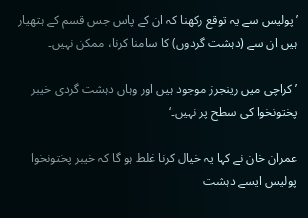’پولیس سے یہ توقع رکھنا کہ ان کے پاس جس قسم کے ہتھیار ہیں ان سے (دہشت گردوں) کا سامنا کرنا، ممکن نہیں۔

’کراچی میں رینجرز موجود ہیں اور وہاں دہشت گردی خیبر پختونخوا کی سطح پر نہیں۔‘

عمران خان نے کہا یہ خیال کرنا غلط ہو گا کہ خیبر پختونخوا پولیس ایسے دہشت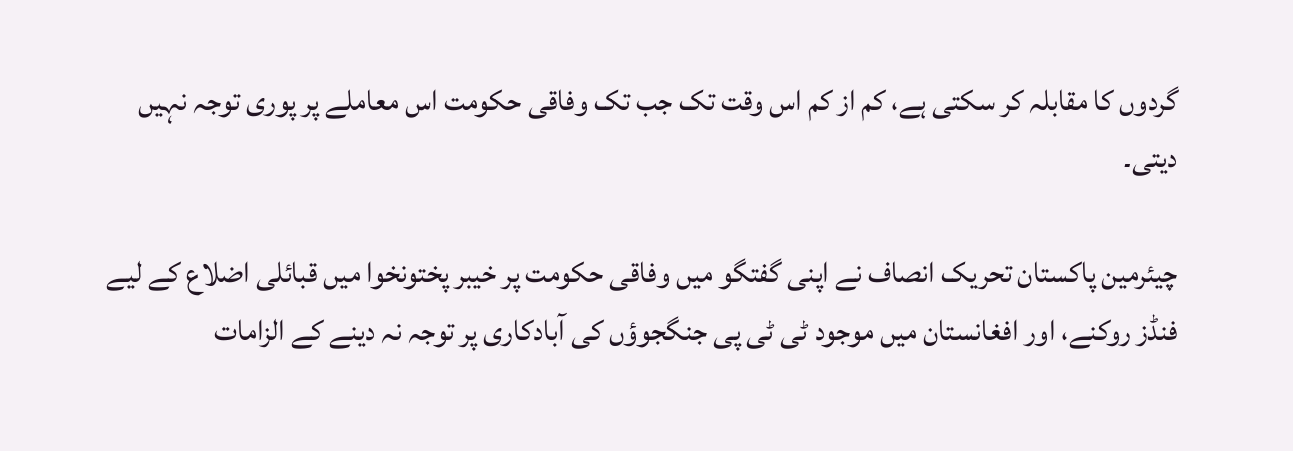گردوں کا مقابلہ کر سکتی ہے، کم از کم اس وقت تک جب تک وفاقی حکومت اس معاملے پر پوری توجہ نہیں دیتی۔

چیئرمین پاکستان تحریک انصاف نے اپنی گفتگو میں وفاقی حکومت پر خیبر پختونخوا میں قبائلی اضلاع کے لیے فنڈز روکنے، اور افغانستان میں موجود ٹی ٹی پی جنگجوؤں کی آبادکاری پر توجہ نہ دینے کے الزامات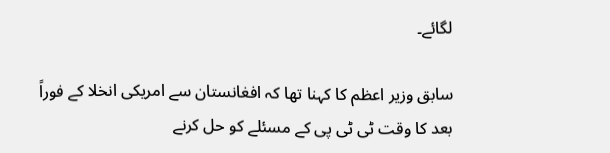لگائے۔

سابق وزیر اعظم کا کہنا تھا کہ افغانستان سے امریکی انخلا کے فوراً بعد کا وقت ٹی ٹی پی کے مسئلے کو حل کرنے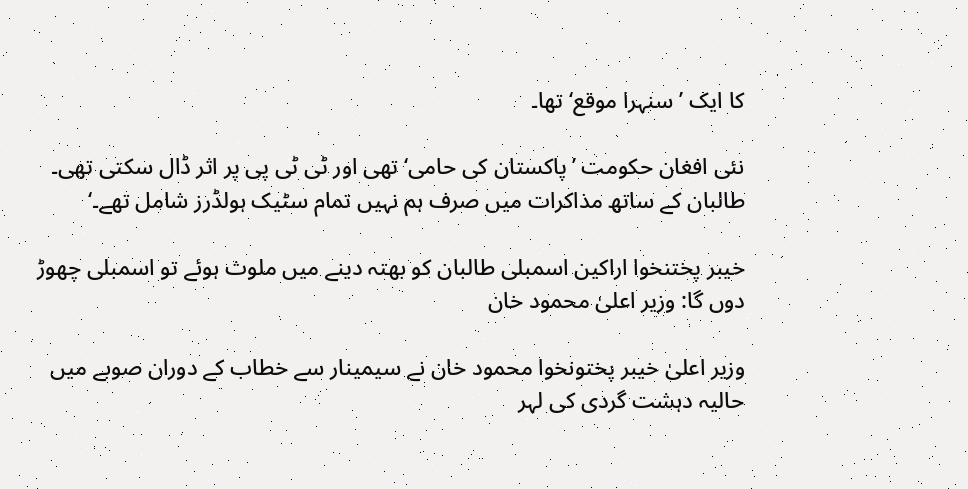کا ایک ’سنہرا موقع‘ تھا۔

نئی افغان حکومت ’پاکستان کی حامی‘ تھی اور ٹی ٹی پی پر اثر ڈال سکتی تھی۔ طالبان کے ساتھ مذاکرات میں صرف ہم نہیں تمام سٹیک ہولڈرز شامل تھے۔‘

خیبر پختنخوا اراکین اسمبلی طالبان کو بھتہ دینے میں ملوث ہوئے تو اسمبلی چھوڑ دوں گا: وزیر اعلیٰ محمود خان

وزیر اعلیٰ خیبر پختونخوا محمود خان نے سیمینار سے خطاب کے دوران صوبے میں حالیہ دہشت گردی کی لہر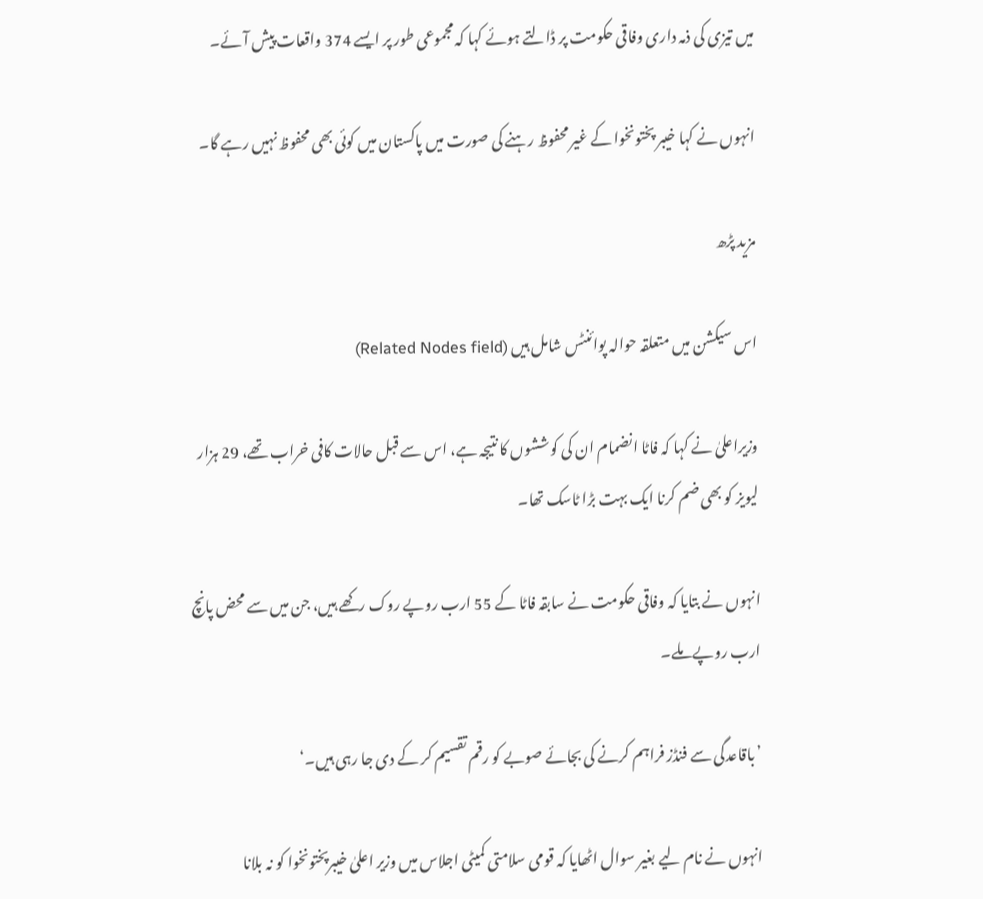میں تیزی کی ذمہ داری وفاقی حکومت پر ڈالتے ہوئے کہا کہ مجموعی طور پر ایسے 374 واقعات پیش آئے۔

انہوں نے کہا خیبر پختونخوا کے غیر محفوظ رہنے کی صورت میں پاکستان میں کوئی بھی محفوظ نہیں رہے گا۔

مزید پڑھ

اس سیکشن میں متعلقہ حوالہ پوائنٹس شامل ہیں (Related Nodes field)

وزیراعلیٰ نے کہا کہ فاٹا انضمام ان کی کوششوں کا نتیجہ ہے، اس سے قبل حالات کافی خراب تھے، 29 ہزار لیویز کو بھی ضم کرنا ایک بہت بڑا ٹاسک تھا۔

انہوں نے بتایا کہ وفاقی حکومت نے سابقہ فاٹا کے 55 ارب روپے روک رکھے ہیں، جن میں سے محض پانچ ارب روپے ملے۔

’باقاعدگی سے فنڈز فراہم کرنے کی بجائے صوبے کو رقم تقسیم کر کے دی جا رہی ہیں۔‘

انہوں نے نام لیے بغیر سوال اٹھایا کہ قومی سلامتی کمیٹی اجلاس میں وزیر اعلیٰ خیبرپختونخوا کو نہ بلانا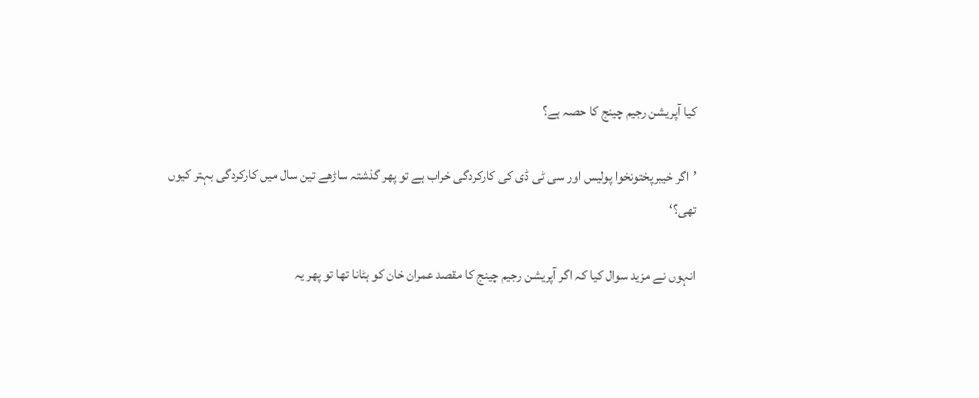کیا آپریشن رجیم چینج کا حصہ ہے؟

’اگر خیبرپختونخوا پولیس اور سی ٹی ڈی کی کارکردگی خراب ہے تو پھر گذشتہ ساڑھے تین سال میں کارکردگی بہتر کیوں تھی؟‘

انہوں نے مزید سوال کیا کہ اگر آپریشن رجیم چینج کا مقصد عمران خان کو ہٹانا تھا تو پھر یہ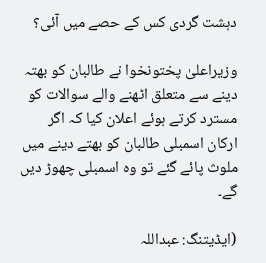دہشت گردی کس کے حصے میں آئی؟

وزیراعلیٰ پختونخوا نے طالبان کو بھتہ دینے سے متعلق اٹھنے والے سوالات کو مسترد کرتے ہوئے اعلان کیا کہ اگر ارکان اسمبلی طالبان کو بھتے دینے میں ملوث پائے گئے تو وہ اسمبلی چھوڑ دیں گے۔

(ایڈیتنگ: عبداللہ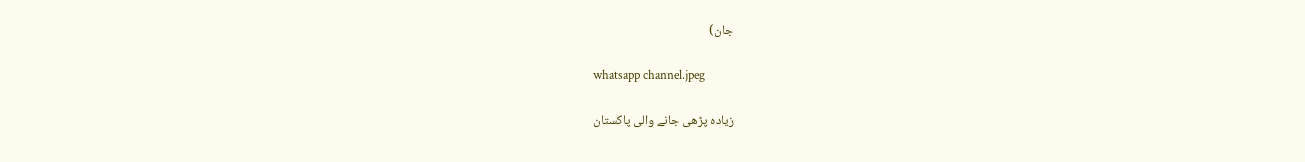جان)

whatsapp channel.jpeg

زیادہ پڑھی جانے والی پاکستان